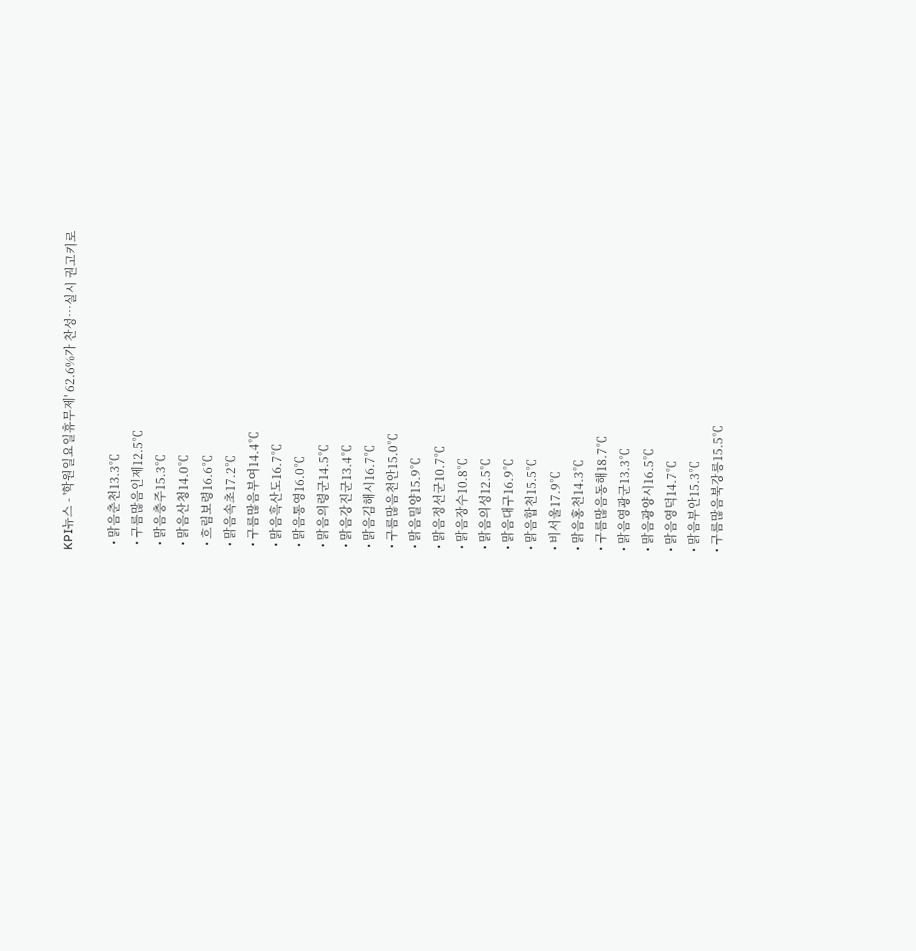KPI뉴스 - '학원일요일휴무제' 62.6%가 찬성…실시 권고키로

  • 맑음춘천13.3℃
  • 구름많음인제12.5℃
  • 맑음충주15.3℃
  • 맑음산청14.0℃
  • 흐림보령16.6℃
  • 맑음속초17.2℃
  • 구름많음부여14.4℃
  • 맑음흑산도16.7℃
  • 맑음통영16.0℃
  • 맑음의령군14.5℃
  • 맑음강진군13.4℃
  • 맑음김해시16.7℃
  • 구름많음천안15.0℃
  • 맑음밀양15.9℃
  • 맑음정선군10.7℃
  • 맑음장수10.8℃
  • 맑음의성12.5℃
  • 맑음대구16.9℃
  • 맑음합천15.5℃
  • 비서울17.9℃
  • 맑음홍천14.3℃
  • 구름많음동해18.7℃
  • 맑음영광군13.3℃
  • 맑음광양시16.5℃
  • 맑음영덕14.7℃
  • 맑음부안15.3℃
  • 구름많음북강릉15.5℃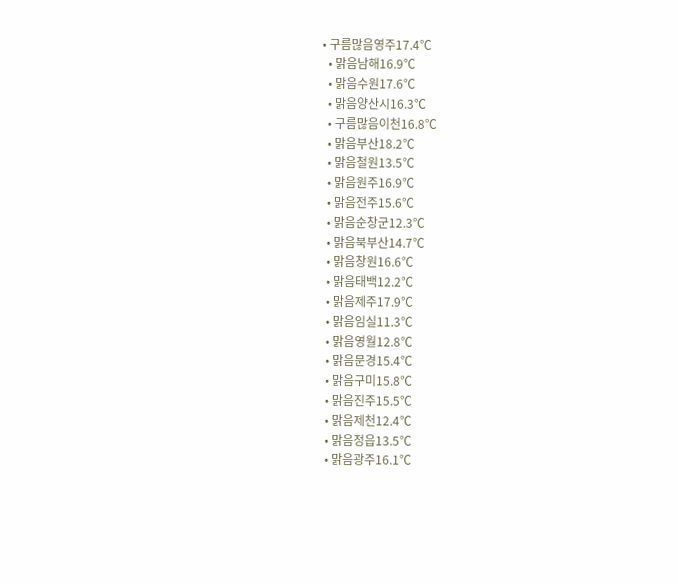• 구름많음영주17.4℃
  • 맑음남해16.9℃
  • 맑음수원17.6℃
  • 맑음양산시16.3℃
  • 구름많음이천16.8℃
  • 맑음부산18.2℃
  • 맑음철원13.5℃
  • 맑음원주16.9℃
  • 맑음전주15.6℃
  • 맑음순창군12.3℃
  • 맑음북부산14.7℃
  • 맑음창원16.6℃
  • 맑음태백12.2℃
  • 맑음제주17.9℃
  • 맑음임실11.3℃
  • 맑음영월12.8℃
  • 맑음문경15.4℃
  • 맑음구미15.8℃
  • 맑음진주15.5℃
  • 맑음제천12.4℃
  • 맑음정읍13.5℃
  • 맑음광주16.1℃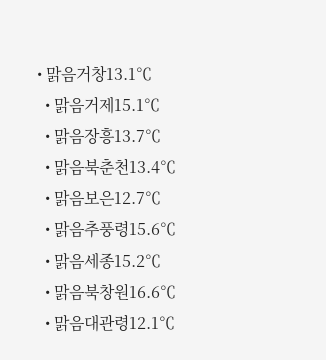• 맑음거창13.1℃
  • 맑음거제15.1℃
  • 맑음장흥13.7℃
  • 맑음북춘천13.4℃
  • 맑음보은12.7℃
  • 맑음추풍령15.6℃
  • 맑음세종15.2℃
  • 맑음북창원16.6℃
  • 맑음대관령12.1℃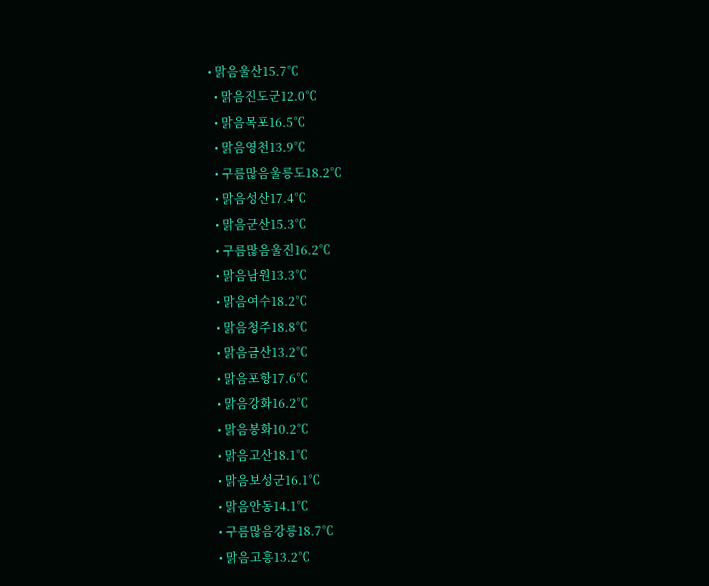• 맑음울산15.7℃
  • 맑음진도군12.0℃
  • 맑음목포16.5℃
  • 맑음영천13.9℃
  • 구름많음울릉도18.2℃
  • 맑음성산17.4℃
  • 맑음군산15.3℃
  • 구름많음울진16.2℃
  • 맑음남원13.3℃
  • 맑음여수18.2℃
  • 맑음청주18.8℃
  • 맑음금산13.2℃
  • 맑음포항17.6℃
  • 맑음강화16.2℃
  • 맑음봉화10.2℃
  • 맑음고산18.1℃
  • 맑음보성군16.1℃
  • 맑음안동14.1℃
  • 구름많음강릉18.7℃
  • 맑음고흥13.2℃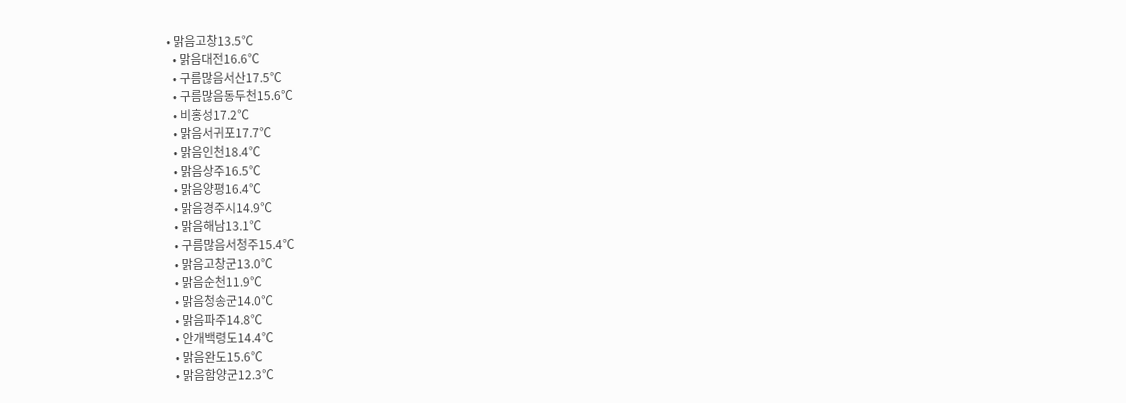• 맑음고창13.5℃
  • 맑음대전16.6℃
  • 구름많음서산17.5℃
  • 구름많음동두천15.6℃
  • 비홍성17.2℃
  • 맑음서귀포17.7℃
  • 맑음인천18.4℃
  • 맑음상주16.5℃
  • 맑음양평16.4℃
  • 맑음경주시14.9℃
  • 맑음해남13.1℃
  • 구름많음서청주15.4℃
  • 맑음고창군13.0℃
  • 맑음순천11.9℃
  • 맑음청송군14.0℃
  • 맑음파주14.8℃
  • 안개백령도14.4℃
  • 맑음완도15.6℃
  • 맑음함양군12.3℃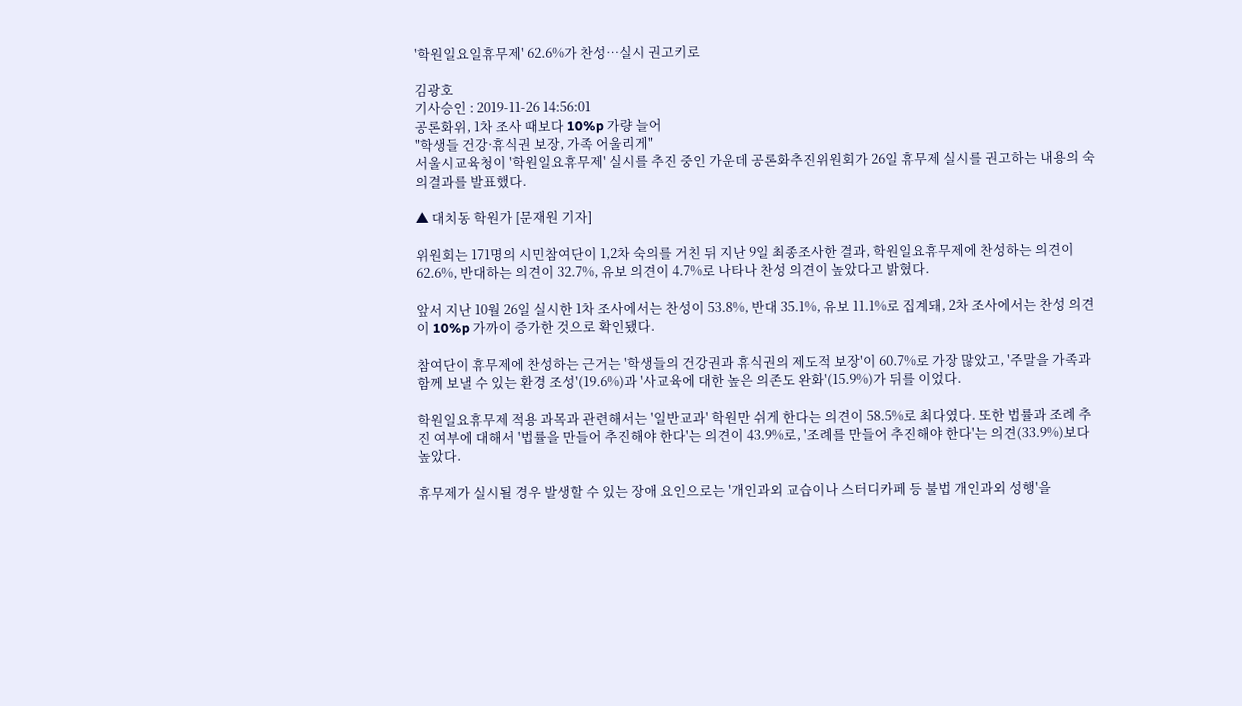'학원일요일휴무제' 62.6%가 찬성…실시 권고키로

김광호
기사승인 : 2019-11-26 14:56:01
공론화위, 1차 조사 때보다 10%p 가량 늘어
"학생들 건강·휴식권 보장, 가족 어울리게"
서울시교육청이 '학원일요휴무제' 실시를 추진 중인 가운데 공론화추진위원회가 26일 휴무제 실시를 권고하는 내용의 숙의결과를 발표했다.

▲ 대치동 학원가 [문재원 기자]

위원회는 171명의 시민참여단이 1,2차 숙의를 거친 뒤 지난 9일 최종조사한 결과, 학원일요휴무제에 찬성하는 의견이 62.6%, 반대하는 의견이 32.7%, 유보 의견이 4.7%로 나타나 찬성 의견이 높았다고 밝혔다.

앞서 지난 10월 26일 실시한 1차 조사에서는 찬성이 53.8%, 반대 35.1%, 유보 11.1%로 집계돼, 2차 조사에서는 찬성 의견이 10%p 가까이 증가한 것으로 확인됐다.

참여단이 휴무제에 찬성하는 근거는 '학생들의 건강권과 휴식권의 제도적 보장'이 60.7%로 가장 많았고, '주말을 가족과 함께 보낼 수 있는 환경 조성'(19.6%)과 '사교육에 대한 높은 의존도 완화'(15.9%)가 뒤를 이었다.

학원일요휴무제 적용 과목과 관련해서는 '일반교과' 학원만 쉬게 한다는 의견이 58.5%로 최다였다. 또한 법률과 조례 추진 여부에 대해서 '법률을 만들어 추진해야 한다'는 의견이 43.9%로, '조례를 만들어 추진해야 한다'는 의견(33.9%)보다 높았다.

휴무제가 실시될 경우 발생할 수 있는 장애 요인으로는 '개인과외 교습이나 스터디카페 등 불법 개인과외 성행'을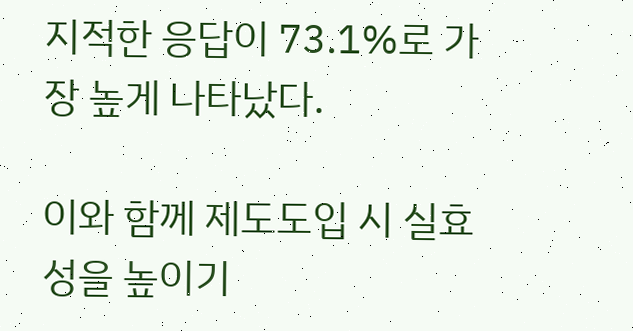지적한 응답이 73.1%로 가장 높게 나타났다.

이와 함께 제도도입 시 실효성을 높이기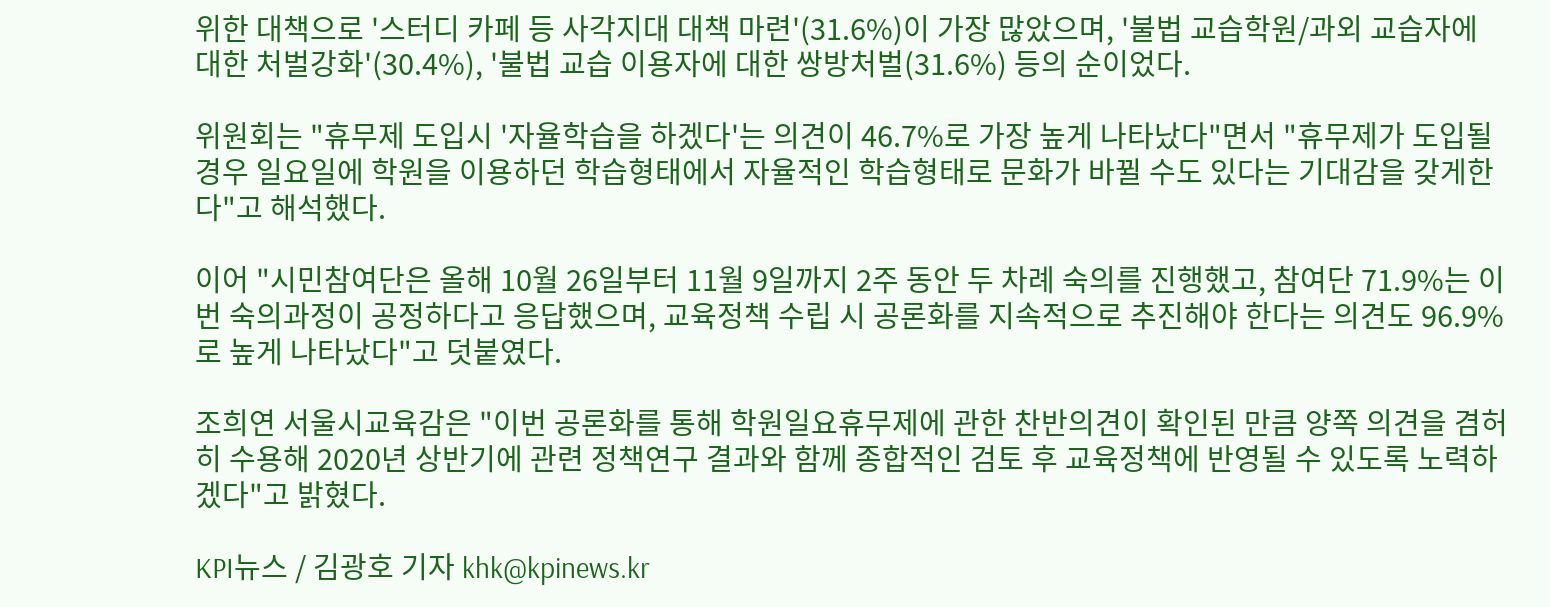위한 대책으로 '스터디 카페 등 사각지대 대책 마련'(31.6%)이 가장 많았으며, '불법 교습학원/과외 교습자에 대한 처벌강화'(30.4%), '불법 교습 이용자에 대한 쌍방처벌(31.6%) 등의 순이었다.

위원회는 "휴무제 도입시 '자율학습을 하겠다'는 의견이 46.7%로 가장 높게 나타났다"면서 "휴무제가 도입될 경우 일요일에 학원을 이용하던 학습형태에서 자율적인 학습형태로 문화가 바뀔 수도 있다는 기대감을 갖게한다"고 해석했다.

이어 "시민참여단은 올해 10월 26일부터 11월 9일까지 2주 동안 두 차례 숙의를 진행했고, 참여단 71.9%는 이번 숙의과정이 공정하다고 응답했으며, 교육정책 수립 시 공론화를 지속적으로 추진해야 한다는 의견도 96.9%로 높게 나타났다"고 덧붙였다.

조희연 서울시교육감은 "이번 공론화를 통해 학원일요휴무제에 관한 찬반의견이 확인된 만큼 양쪽 의견을 겸허히 수용해 2020년 상반기에 관련 정책연구 결과와 함께 종합적인 검토 후 교육정책에 반영될 수 있도록 노력하겠다"고 밝혔다.

KPI뉴스 / 김광호 기자 khk@kpinews.kr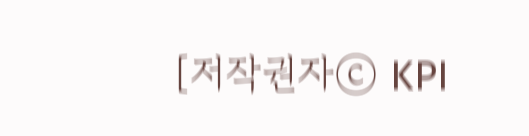[저작권자ⓒ KPI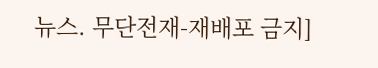뉴스. 무단전재-재배포 금지]